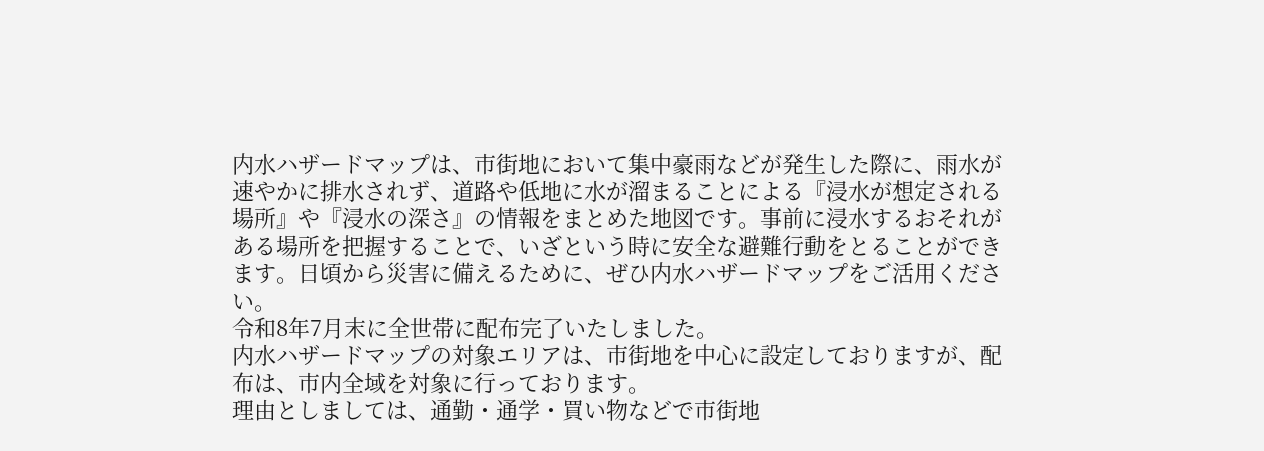内水ハザードマップは、市街地において集中豪雨などが発生した際に、雨水が速やかに排水されず、道路や低地に水が溜まることによる『浸水が想定される場所』や『浸水の深さ』の情報をまとめた地図です。事前に浸水するおそれがある場所を把握することで、いざという時に安全な避難行動をとることができます。日頃から災害に備えるために、ぜひ内水ハザードマップをご活用ください。
令和8年7月末に全世帯に配布完了いたしました。
内水ハザードマップの対象エリアは、市街地を中心に設定しておりますが、配布は、市内全域を対象に行っております。
理由としましては、通勤・通学・買い物などで市街地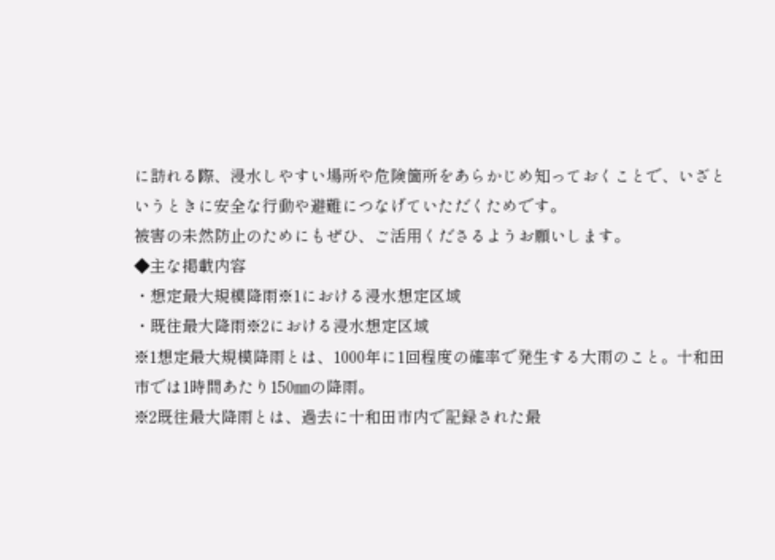に訪れる際、浸水しやすい場所や危険箇所をあらかじめ知っておくことで、いざというときに安全な行動や避難につなげていただくためです。
被害の未然防止のためにもぜひ、ご活用くださるようお願いします。
◆主な掲載内容
・想定最大規模降雨※1における浸水想定区域
・既往最大降雨※2における浸水想定区域
※1想定最大規模降雨とは、1000年に1回程度の確率で発生する大雨のこと。十和田市では1時間あたり150㎜の降雨。
※2既往最大降雨とは、過去に十和田市内で記録された最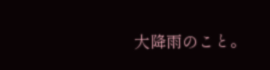大降雨のこと。